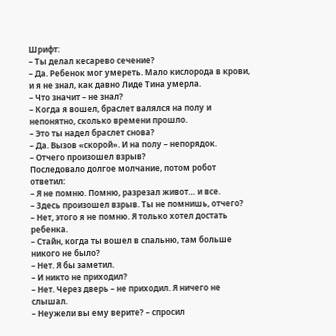Шрифт:
– Ты делал кесарево сечение?
– Да. Ребенок мог умереть. Мало кислорода в крови, и я не знал, как давно Лиде Тина умерла.
– Что значит – не знал?
– Когда я вошел, браслет валялся на полу и непонятно, сколько времени прошло.
– Это ты надел браслет снова?
– Да. Вызов «скорой». И на полу – непорядок.
– Отчего произошел взрыв?
Последовало долгое молчание, потом робот ответил:
– Я не помню. Помню, разрезал живот… и все.
– Здесь произошел взрыв. Ты не помнишь, отчего?
– Нет, этого я не помню. Я только хотел достать ребенка.
– Стайн, когда ты вошел в спальню, там больше никого не было?
– Нет. Я бы заметил.
– И никто не приходил?
– Нет. Через дверь – не приходил. Я ничего не слышал.
– Неужели вы ему верите? – спросил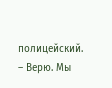полицейский.
– Верю. Мы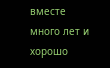вместе много лет и хорошо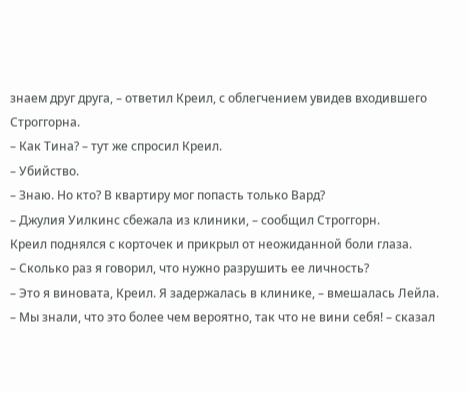знаем друг друга, – ответил Креил, с облегчением увидев входившего Строггорна.
– Как Тина? – тут же спросил Креил.
– Убийство.
– Знаю. Но кто? В квартиру мог попасть только Вард?
– Джулия Уилкинс сбежала из клиники, – сообщил Строггорн.
Креил поднялся с корточек и прикрыл от неожиданной боли глаза.
– Сколько раз я говорил, что нужно разрушить ее личность?
– Это я виновата, Креил. Я задержалась в клинике, – вмешалась Лейла.
– Мы знали, что это более чем вероятно, так что не вини себя! – сказал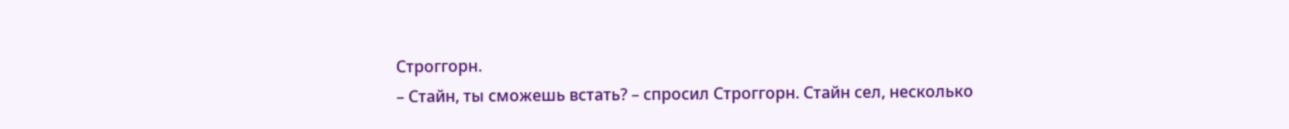Строггорн.
– Стайн, ты сможешь встать? – спросил Строггорн. Стайн сел, несколько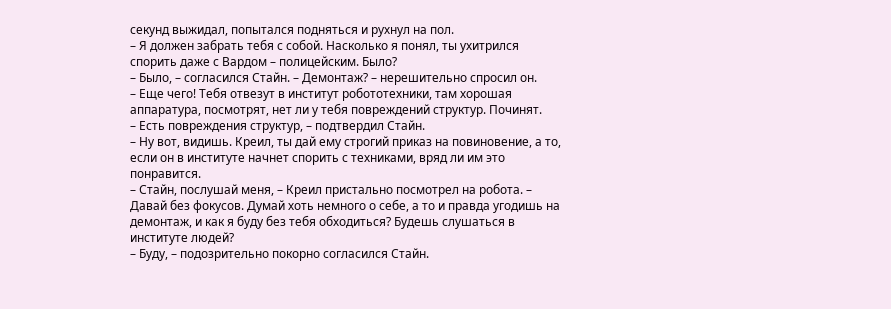секунд выжидал, попытался подняться и рухнул на пол.
– Я должен забрать тебя с собой. Насколько я понял, ты ухитрился спорить даже с Вардом – полицейским. Было?
– Было, – согласился Стайн. – Демонтаж? – нерешительно спросил он.
– Еще чего! Тебя отвезут в институт робототехники, там хорошая аппаратура, посмотрят, нет ли у тебя повреждений структур. Починят.
– Есть повреждения структур, – подтвердил Стайн.
– Ну вот, видишь. Креил, ты дай ему строгий приказ на повиновение, а то, если он в институте начнет спорить с техниками, вряд ли им это понравится.
– Стайн, послушай меня, – Креил пристально посмотрел на робота. – Давай без фокусов. Думай хоть немного о себе, а то и правда угодишь на демонтаж, и как я буду без тебя обходиться? Будешь слушаться в институте людей?
– Буду, – подозрительно покорно согласился Стайн.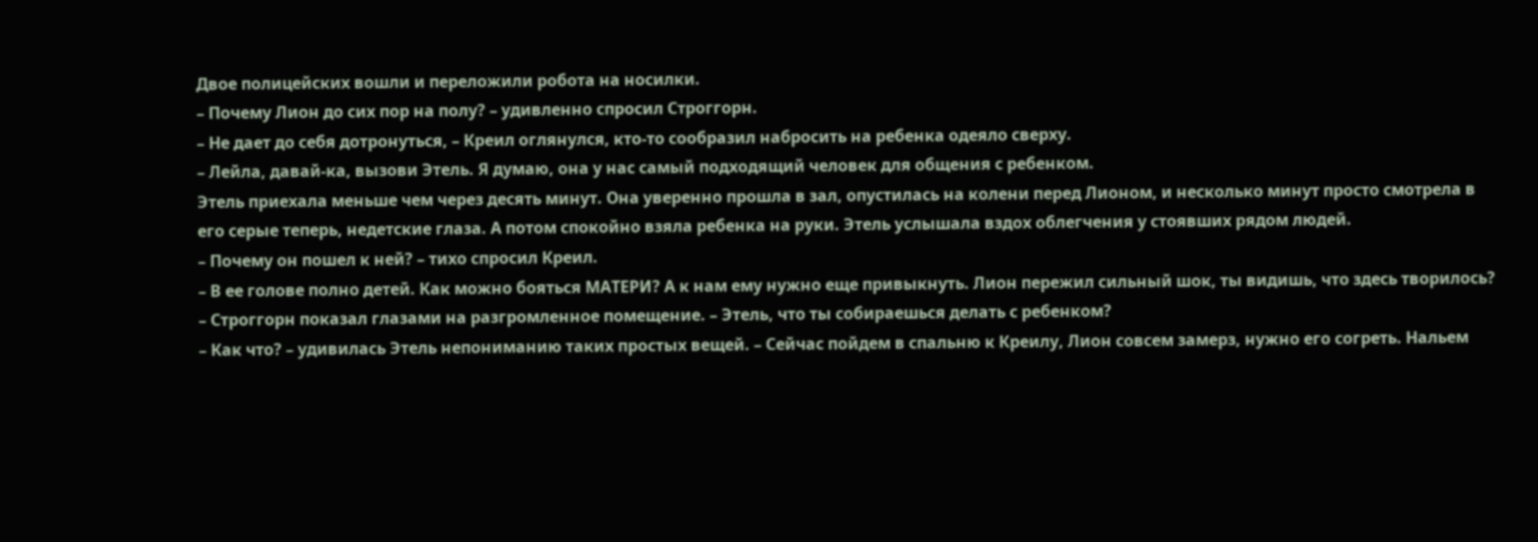Двое полицейских вошли и переложили робота на носилки.
– Почему Лион до сих пор на полу? – удивленно спросил Строггорн.
– Не дает до себя дотронуться, – Креил оглянулся, кто-то сообразил набросить на ребенка одеяло сверху.
– Лейла, давай-ка, вызови Этель. Я думаю, она у нас самый подходящий человек для общения с ребенком.
Этель приехала меньше чем через десять минут. Она уверенно прошла в зал, опустилась на колени перед Лионом, и несколько минут просто смотрела в его серые теперь, недетские глаза. А потом спокойно взяла ребенка на руки. Этель услышала вздох облегчения у стоявших рядом людей.
– Почему он пошел к ней? – тихо спросил Креил.
– В ее голове полно детей. Как можно бояться МАТЕРИ? А к нам ему нужно еще привыкнуть. Лион пережил сильный шок, ты видишь, что здесь творилось? – Строггорн показал глазами на разгромленное помещение. – Этель, что ты собираешься делать с ребенком?
– Как что? – удивилась Этель непониманию таких простых вещей. – Сейчас пойдем в спальню к Креилу, Лион совсем замерз, нужно его согреть. Нальем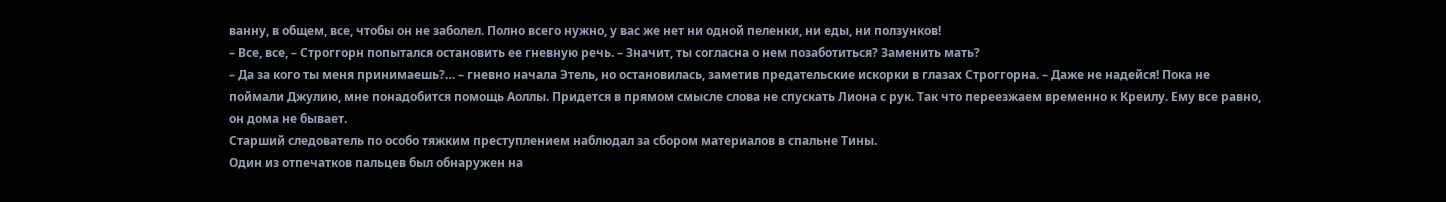ванну, в общем, все, чтобы он не заболел. Полно всего нужно, у вас же нет ни одной пеленки, ни еды, ни ползунков!
– Все, все, – Строггорн попытался остановить ее гневную речь. – Значит, ты согласна о нем позаботиться? Заменить мать?
– Да за кого ты меня принимаешь?… – гневно начала Этель, но остановилась, заметив предательские искорки в глазах Строггорна. – Даже не надейся! Пока не поймали Джулию, мне понадобится помощь Аоллы. Придется в прямом смысле слова не спускать Лиона с рук. Так что переезжаем временно к Креилу. Ему все равно, он дома не бывает.
Старший следователь по особо тяжким преступлением наблюдал за сбором материалов в спальне Тины.
Один из отпечатков пальцев был обнаружен на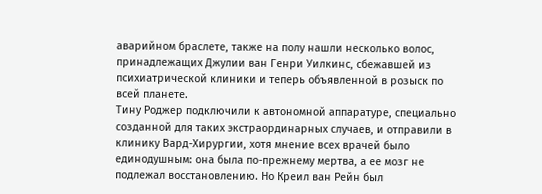аварийном браслете, также на полу нашли несколько волос, принадлежащих Джулии ван Генри Уилкинс, сбежавшей из психиатрической клиники и теперь объявленной в розыск по всей планете.
Тину Роджер подключили к автономной аппаратуре, специально созданной для таких экстраординарных случаев, и отправили в клинику Вард-Хирургии, хотя мнение всех врачей было единодушным: она была по-прежнему мертва, а ее мозг не подлежал восстановлению. Но Креил ван Рейн был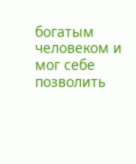богатым человеком и мог себе позволить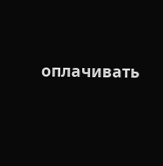оплачивать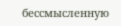бессмысленную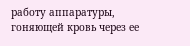работу аппаратуры, гоняющей кровь через ее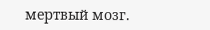мертвый мозг.